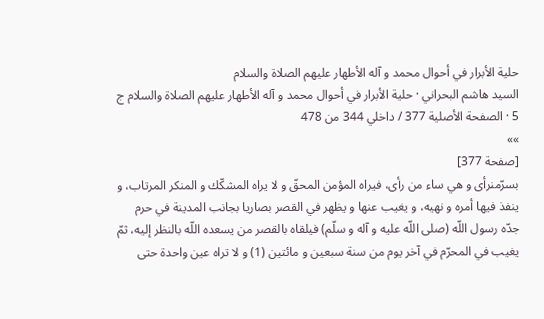حلية الأبرار في أحوال محمد و آله الأطهار عليهم الصلاة والسلام
السيد هاشم البحراني · حلية الأبرار في أحوال محمد و آله الأطهار عليهم الصلاة والسلام ج 5 · الصفحة الأصلية 377 / داخلي 344 من 478
»»
[صفحة 377]
بسرّمنرأى و هي ساء من رأى، فيراه المؤمن المحقّ و لا يراه المشكّك و المنكر المرتاب، و ينفذ فيها أمره و نهيه، و يغيب عنها و يظهر في القصر بصاريا بجانب المدينة في حرم جدّه رسول اللّه (صلى اللّه عليه و آله و سلّم) فيلقاه بالقصر من يسعده اللّه بالنظر إليه، ثمّ يغيب في المحرّم في آخر يوم من سنة سبعين و مائتين (1) و لا تراه عين واحدة حتى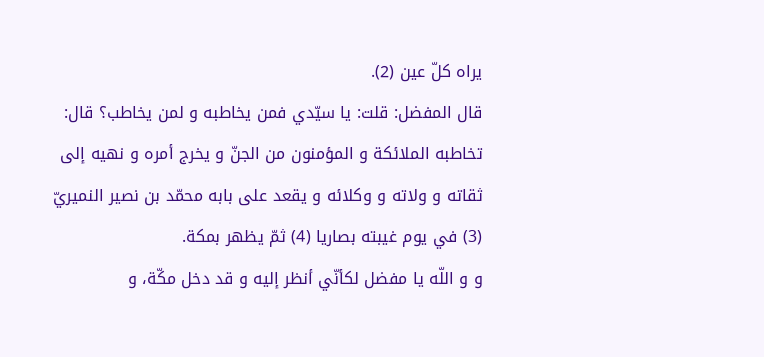يراه كلّ عين (2).
قال المفضل: قلت: يا سيّدي فمن يخاطبه و لمن يخاطب؟ قال: تخاطبه الملائكة و المؤمنون من الجنّ و يخرج أمره و نهيه إلى ثقاته و ولاته و وكلائه و يقعد على بابه محمّد بن نصير النميريّ (3) في يوم غيبته بصاريا (4) ثمّ يظهر بمكة.
و و اللّه يا مفضل لكأنّي أنظر إليه و قد دخل مكّة، و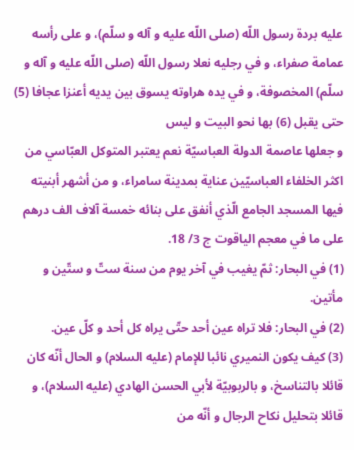عليه بردة رسول اللّه (صلى اللّه عليه و آله و سلّم)، و على رأسه عمامة صفراء، و في رجليه نعلا رسول اللّه (صلى اللّه عليه و آله و سلّم) المخصوفة، و في يده هراوته يسوق بين يديه أعنزا عجافا (5) حتى يقبل (6) بها نحو البيت و ليس
و جعلها عاصمة الدولة العباسيّة نعم يعتبر المتوكل العبّاسي من اكثر الخلفاء العباسيّين عناية بمدينة سامراء، و من أشهر أبنيته فيها المسجد الجامع الّذي أنفق على بنائه خمسة آلاف الف درهم على ما في معجم الياقوت ج 3/ 18.
(1) في البحار: ثمّ يغيب في آخر يوم من سنة ستّ و ستّين و مأتين.
(2) في البحار: فلا تراه عين أحد حتّى يراه كل أحد و كلّ عين.
(3) كيف يكون النميري نائبا للإمام (عليه السلام) و الحال أنّه كان قائلا بالتناسخ، و بالربوبيّة لأبي الحسن الهادي (عليه السلام)، و قائلا بتحليل نكاح الرجال و أنّه من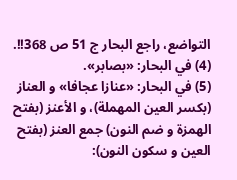التواضع، راجع البحار ج 51 ص 368!!.
(4) في البحار: «بصابر».
(5) في البحار: «عنازا عجافا» و العناز (بكسر العين المهملة)، و الأعنز (بفتح الهمزة و ضم النون) جمع العنز (بفتح العين و سكون النون):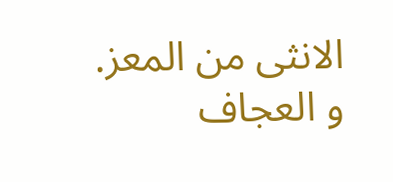الانثى من المعز.
و العجاف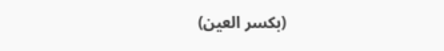(بكسر العين)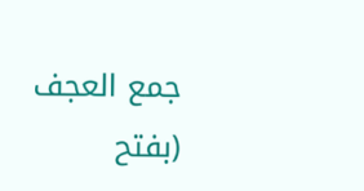جمع العجف (بفتح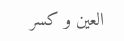العين و كسر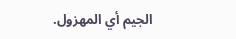الجيم أي المهزول.